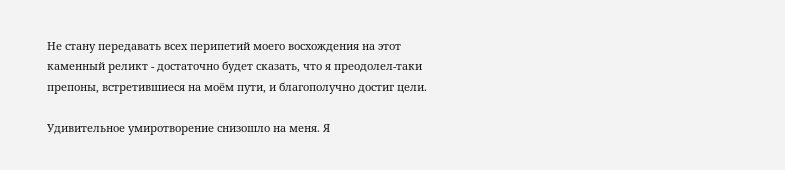Не стану передавать всех перипетий моего восхождения на этот каменный реликт - достаточно будет сказать, что я преодолел-таки препоны, встретившиеся на моём пути, и благополучно достиг цели.

Удивительное умиротворение снизошло на меня. Я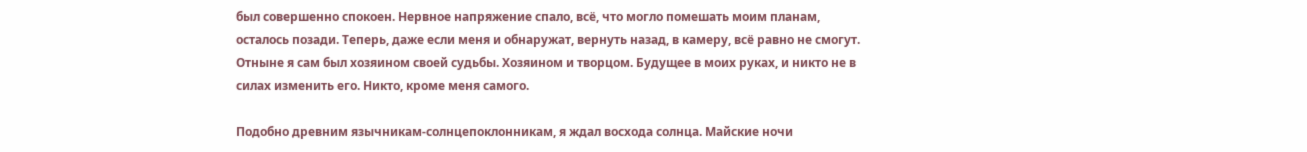был совершенно спокоен. Нервное напряжение спало, всё, что могло помешать моим планам, осталось позади. Теперь, даже если меня и обнаружат, вернуть назад, в камеру, всё равно не смогут. Отныне я сам был хозяином своей судьбы. Хозяином и творцом. Будущее в моих руках, и никто не в силах изменить его. Никто, кроме меня самого.

Подобно древним язычникам-солнцепоклонникам, я ждал восхода солнца. Майские ночи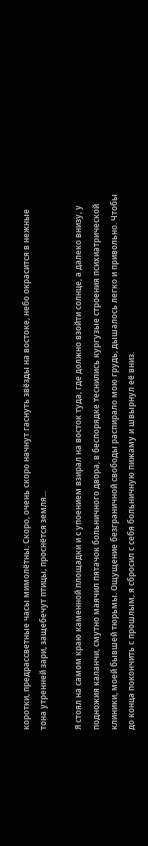коротки, предрассветные часы мимолётны. Скоро, очень скоро начнут гаснуть звёзды на востоке, небо окрасится в нежные тона утренней зари, защебечут птицы, проснётся земля...

Я стоял на самом краю каменной площадки и с упоением взирал на восток туда, где должно взойти солнце, а далеко внизу, у подножия каланчи, смутно маячил пятачок больничного двора, в беспорядке теснились кургузые строения психиатрической клиники, моей бывшей тюрьмы. Ощущение безграничной свободы распирало мою грудь, дышалось легко и привольно. Чтобы до конца покончить с прошлым, я сбросил с себя больничную пижаму и швырнул её вниз.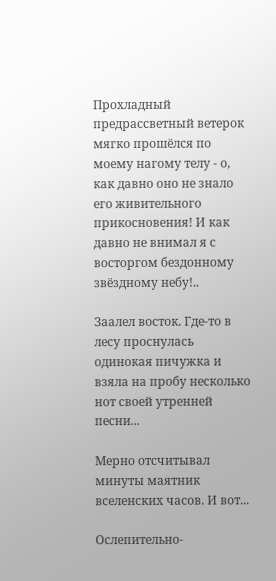Прохладный предрассветный ветерок мягко прошёлся по моему нагому телу - о, как давно оно не знало его живительного прикосновения! И как давно не внимал я с восторгом бездонному звёздному небу!..

Заалел восток. Где-то в лесу проснулась одинокая пичужка и взяла на пробу несколько нот своей утренней песни...

Мерно отсчитывал минуты маятник вселенских часов. И вот...

Ослепительно-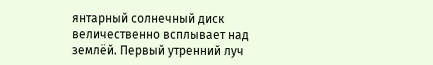янтарный солнечный диск величественно всплывает над землёй. Первый утренний луч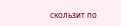скользит по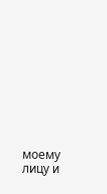моему лицу и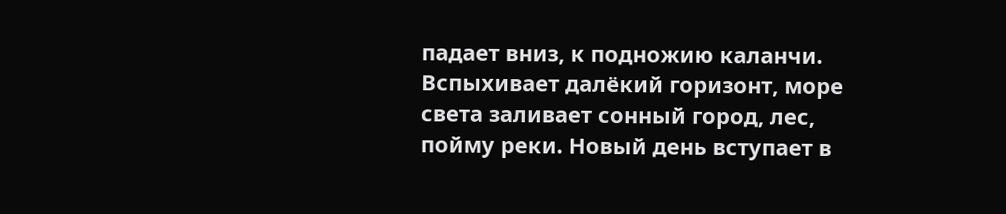падает вниз, к подножию каланчи. Вспыхивает далёкий горизонт, море света заливает сонный город, лес, пойму реки. Новый день вступает в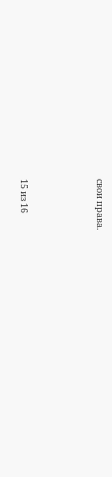свои права.



15 из 16